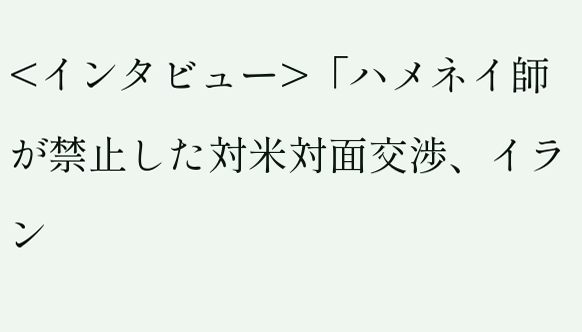<インタビュー>「ハメネイ師が禁止した対米対面交渉、イラン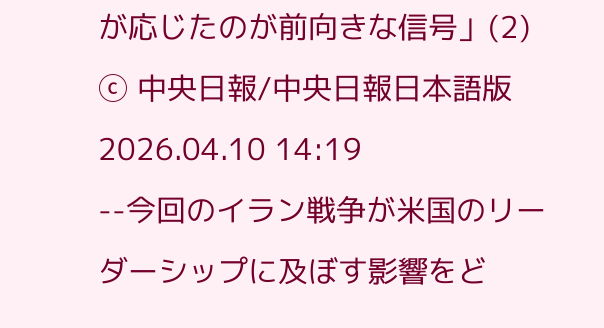が応じたのが前向きな信号」(2)
ⓒ 中央日報/中央日報日本語版2026.04.10 14:19
--今回のイラン戦争が米国のリーダーシップに及ぼす影響をど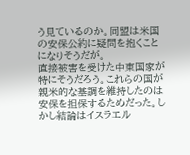う見ているのか。同盟は米国の安保公約に疑問を抱くことになりそうだが。
直接被害を受けた中東国家が特にそうだろう。これらの国が親米的な基調を維持したのは安保を担保するためだった。しかし結論はイスラエル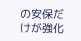の安保だけが強化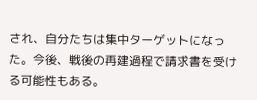され、自分たちは集中ターゲットになった。今後、戦後の再建過程で請求書を受ける可能性もある。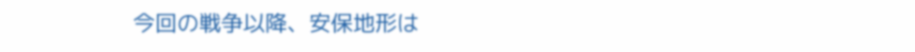今回の戦争以降、安保地形は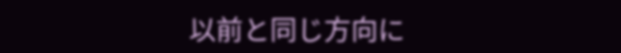以前と同じ方向に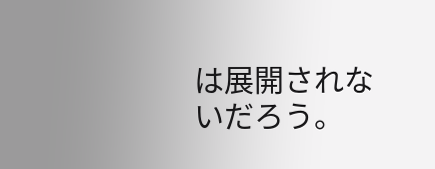は展開されないだろう。